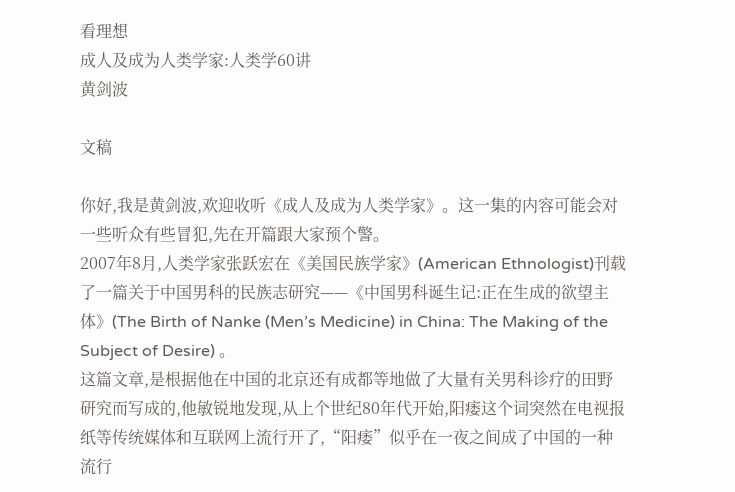看理想
成人及成为人类学家:人类学60讲
黄剑波

文稿

你好,我是黄剑波,欢迎收听《成人及成为人类学家》。这一集的内容可能会对一些听众有些冒犯,先在开篇跟大家预个警。
2007年8月,人类学家张跃宏在《美国民族学家》(American Ethnologist)刊载了一篇关于中国男科的民族志研究——《中国男科诞生记:正在生成的欲望主体》(The Birth of Nanke (Men’s Medicine) in China: The Making of the Subject of Desire) 。
这篇文章,是根据他在中国的北京还有成都等地做了大量有关男科诊疗的田野研究而写成的,他敏锐地发现,从上个世纪80年代开始,阳痿这个词突然在电视报纸等传统媒体和互联网上流行开了,“阳痿”似乎在一夜之间成了中国的一种流行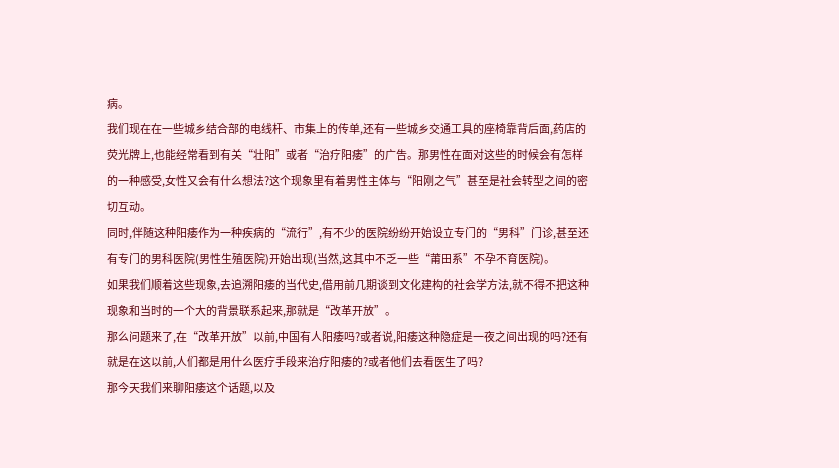病。
我们现在在一些城乡结合部的电线杆、市集上的传单,还有一些城乡交通工具的座椅靠背后面,药店的荧光牌上,也能经常看到有关“壮阳”或者“治疗阳痿”的广告。那男性在面对这些的时候会有怎样的一种感受,女性又会有什么想法?这个现象里有着男性主体与“阳刚之气”甚至是社会转型之间的密切互动。
同时,伴随这种阳痿作为一种疾病的“流行”,有不少的医院纷纷开始设立专门的“男科”门诊,甚至还有专门的男科医院(男性生殖医院)开始出现(当然,这其中不乏一些“莆田系”不孕不育医院)。
如果我们顺着这些现象,去追溯阳痿的当代史,借用前几期谈到文化建构的社会学方法,就不得不把这种现象和当时的一个大的背景联系起来,那就是“改革开放”。
那么问题来了,在“改革开放”以前,中国有人阳痿吗?或者说,阳痿这种隐症是一夜之间出现的吗?还有就是在这以前,人们都是用什么医疗手段来治疗阳痿的?或者他们去看医生了吗?
那今天我们来聊阳痿这个话题,以及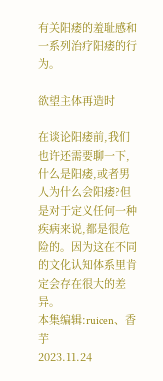有关阳痿的羞耻感和一系列治疗阳痿的行为。

欲望主体再造时

在谈论阳痿前,我们也许还需要聊一下,什么是阳痿,或者男人为什么会阳痿?但是对于定义任何一种疾病来说,都是很危险的。因为这在不同的文化认知体系里肯定会存在很大的差异。
本集编辑:ruicen、香芋
2023.11.24